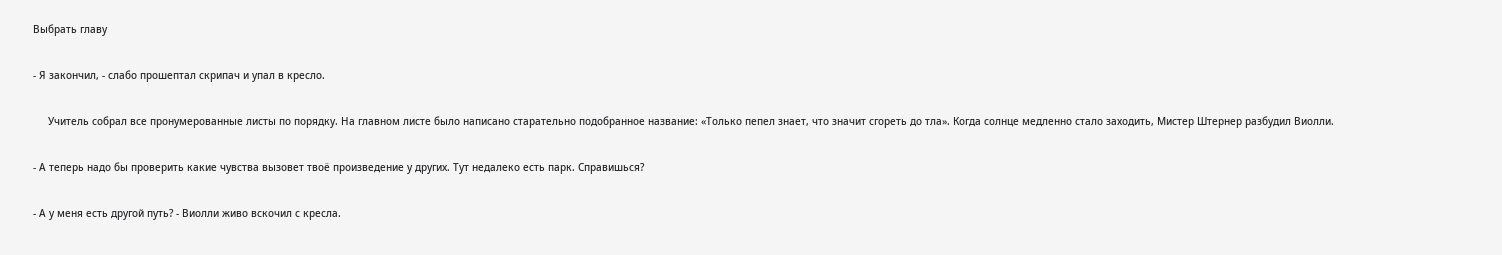Выбрать главу

- Я закончил, - слабо прошептал скрипач и упал в кресло.

     Учитель собрал все пронумерованные листы по порядку. На главном листе было написано старательно подобранное название: «Только пепел знает, что значит сгореть до тла». Когда солнце медленно стало заходить, Мистер Штернер разбудил Виолли.

- А теперь надо бы проверить какие чувства вызовет твоё произведение у других. Тут недалеко есть парк. Справишься?

- А у меня есть другой путь? - Виолли живо вскочил с кресла.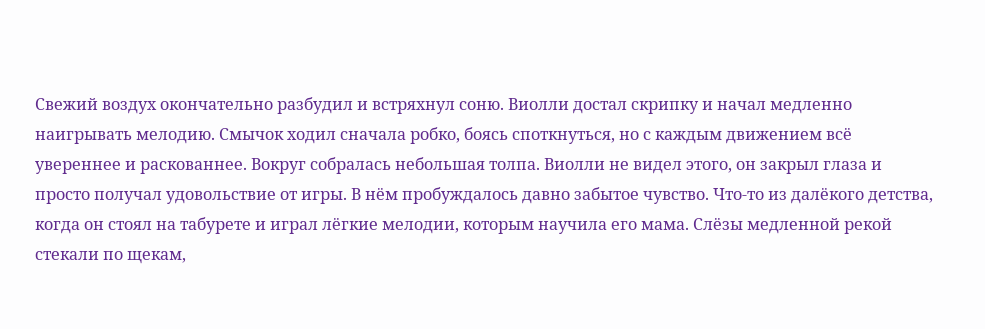Свежий воздух окончательно разбудил и встряхнул соню. Виолли достал скрипку и начал медленно наигрывать мелодию. Смычок ходил сначала робко, боясь споткнуться, но с каждым движением всё увереннее и раскованнее. Вокруг собралась небольшая толпа. Виолли не видел этого, он закрыл глаза и просто получал удовольствие от игры. В нём пробуждалось давно забытое чувство. Что-то из далёкого детства, когда он стоял на табурете и играл лёгкие мелодии, которым научила его мама. Слёзы медленной рекой стекали по щекам,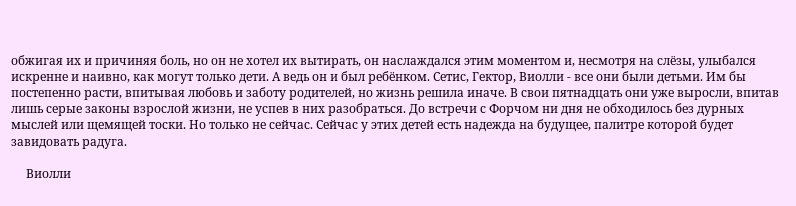обжигая их и причиняя боль, но он не хотел их вытирать, он наслаждался этим моментом и, несмотря на слёзы, улыбался искренне и наивно, как могут только дети. А ведь он и был ребёнком. Сетис, Гектор, Виолли - все они были детьми. Им бы постепенно расти, впитывая любовь и заботу родителей, но жизнь решила иначе. В свои пятнадцать они уже выросли, впитав лишь серые законы взрослой жизни, не успев в них разобраться. До встречи с Форчом ни дня не обходилось без дурных мыслей или щемящей тоски. Но только не сейчас. Сейчас у этих детей есть надежда на будущее, палитре которой будет завидовать радуга.

     Виолли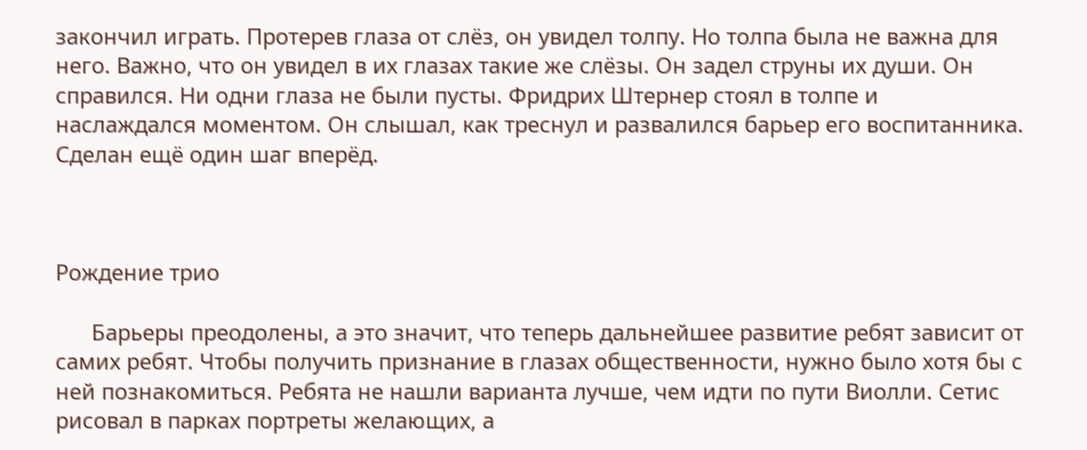закончил играть. Протерев глаза от слёз, он увидел толпу. Но толпа была не важна для него. Важно, что он увидел в их глазах такие же слёзы. Он задел струны их души. Он справился. Ни одни глаза не были пусты. Фридрих Штернер стоял в толпе и наслаждался моментом. Он слышал, как треснул и развалился барьер его воспитанника. Сделан ещё один шаг вперёд.



Рождение трио

      Барьеры преодолены, а это значит, что теперь дальнейшее развитие ребят зависит от самих ребят. Чтобы получить признание в глазах общественности, нужно было хотя бы с ней познакомиться. Ребята не нашли варианта лучше, чем идти по пути Виолли. Сетис рисовал в парках портреты желающих, а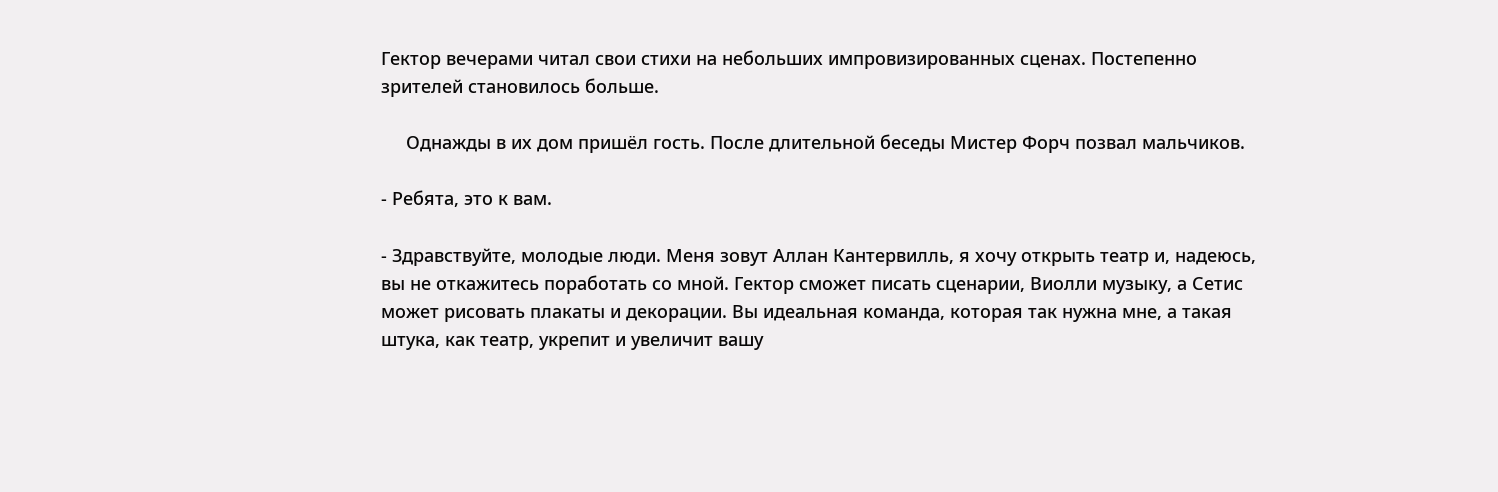Гектор вечерами читал свои стихи на небольших импровизированных сценах. Постепенно зрителей становилось больше.

     Однажды в их дом пришёл гость. После длительной беседы Мистер Форч позвал мальчиков.

- Ребята, это к вам.

- Здравствуйте, молодые люди. Меня зовут Аллан Кантервилль, я хочу открыть театр и, надеюсь, вы не откажитесь поработать со мной. Гектор сможет писать сценарии, Виолли музыку, а Сетис может рисовать плакаты и декорации. Вы идеальная команда, которая так нужна мне, а такая штука, как театр, укрепит и увеличит вашу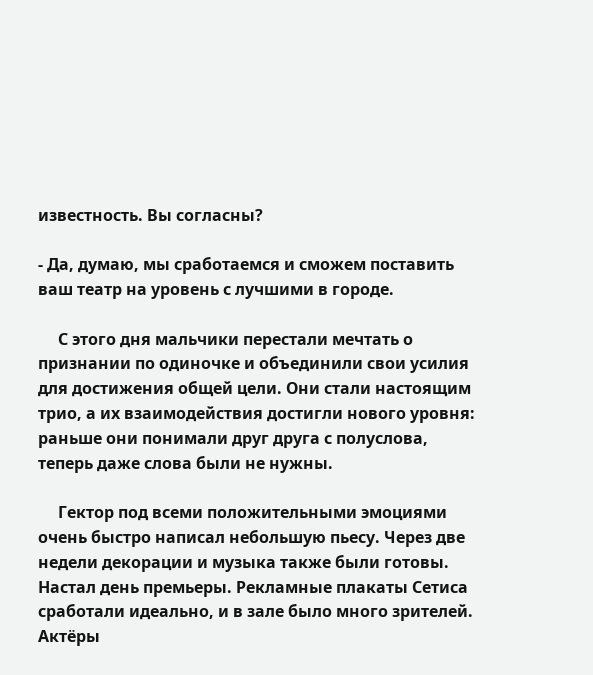известность. Вы согласны?

- Да, думаю, мы сработаемся и сможем поставить ваш театр на уровень с лучшими в городе.

     С этого дня мальчики перестали мечтать о признании по одиночке и объединили свои усилия для достижения общей цели. Они стали настоящим трио, а их взаимодействия достигли нового уровня: раньше они понимали друг друга с полуслова, теперь даже слова были не нужны.

     Гектор под всеми положительными эмоциями очень быстро написал небольшую пьесу. Через две недели декорации и музыка также были готовы. Настал день премьеры. Рекламные плакаты Сетиса сработали идеально, и в зале было много зрителей. Актёры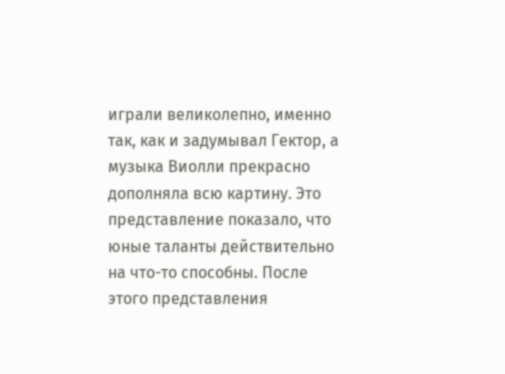играли великолепно, именно так, как и задумывал Гектор, а музыка Виолли прекрасно дополняла всю картину. Это представление показало, что юные таланты действительно на что-то способны. После этого представления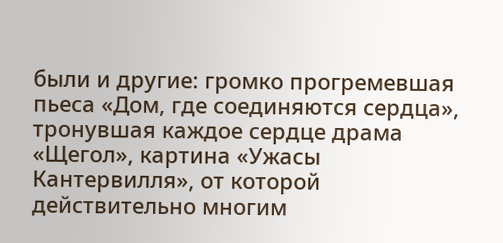были и другие: громко прогремевшая пьеса «Дом, где соединяются сердца», тронувшая каждое сердце драма «Щегол», картина «Ужасы Кантервилля», от которой действительно многим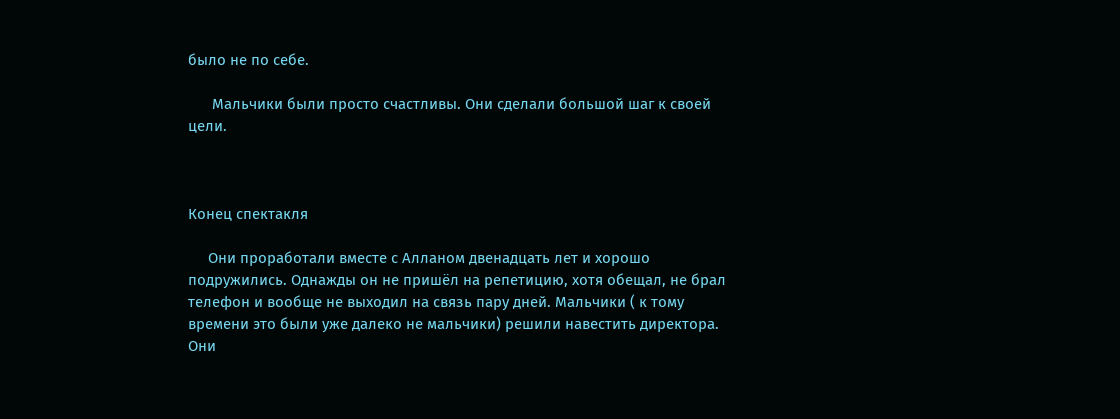было не по себе.

      Мальчики были просто счастливы. Они сделали большой шаг к своей цели.



Конец спектакля

     Они проработали вместе с Алланом двенадцать лет и хорошо подружились. Однажды он не пришёл на репетицию, хотя обещал, не брал телефон и вообще не выходил на связь пару дней. Мальчики ( к тому времени это были уже далеко не мальчики) решили навестить директора. Они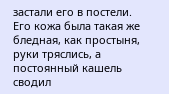застали его в постели. Его кожа была такая же бледная, как простыня, руки тряслись, а постоянный кашель сводил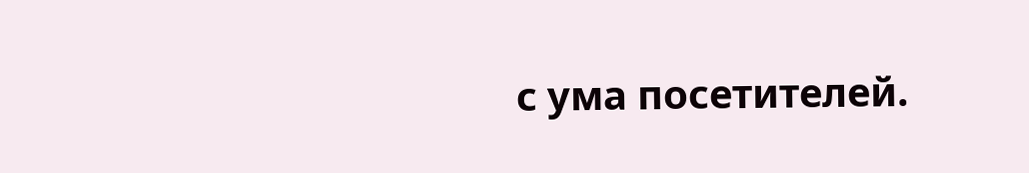с ума посетителей.